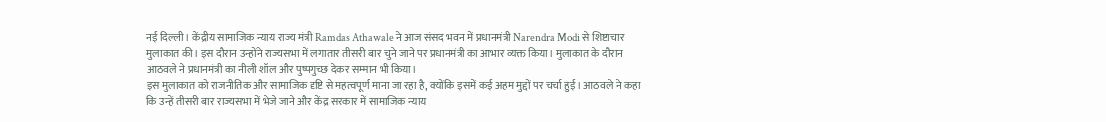नई दिल्ली। केंद्रीय सामाजिक न्याय राज्य मंत्री Ramdas Athawale ने आज संसद भवन में प्रधानमंत्री Narendra Modi से शिष्टाचार मुलाकात की। इस दौरान उन्होंने राज्यसभा में लगातार तीसरी बार चुने जाने पर प्रधानमंत्री का आभार व्यक्त किया। मुलाकात के दौरान आठवले ने प्रधानमंत्री का नीली शॉल और पुष्पगुच्छ देकर सम्मान भी किया।
इस मुलाकात को राजनीतिक और सामाजिक दृष्टि से महत्वपूर्ण माना जा रहा है, क्योंकि इसमें कई अहम मुद्दों पर चर्चा हुई। आठवले ने कहा कि उन्हें तीसरी बार राज्यसभा में भेजे जाने और केंद्र सरकार में सामाजिक न्याय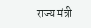राज्य मंत्री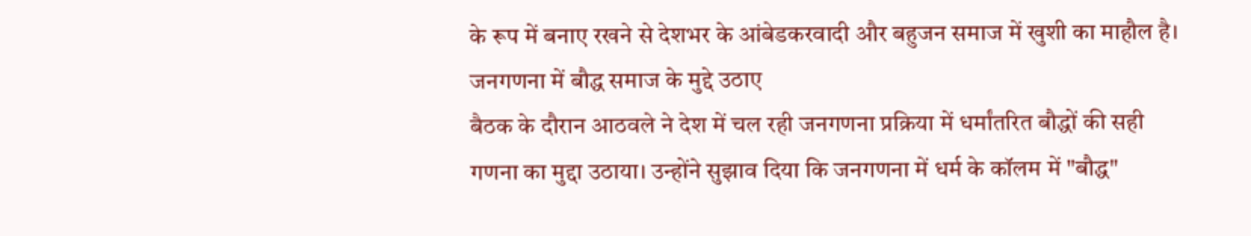के रूप में बनाए रखने से देशभर के आंबेडकरवादी और बहुजन समाज में खुशी का माहौल है।
जनगणना में बौद्ध समाज के मुद्दे उठाए
बैठक के दौरान आठवले ने देश में चल रही जनगणना प्रक्रिया में धर्मांतरित बौद्धों की सही गणना का मुद्दा उठाया। उन्होंने सुझाव दिया कि जनगणना में धर्म के कॉलम में "बौद्ध"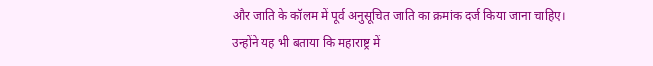और जाति के कॉलम में पूर्व अनुसूचित जाति का क्रमांक दर्ज किया जाना चाहिए।
उन्होंने यह भी बताया कि महाराष्ट्र में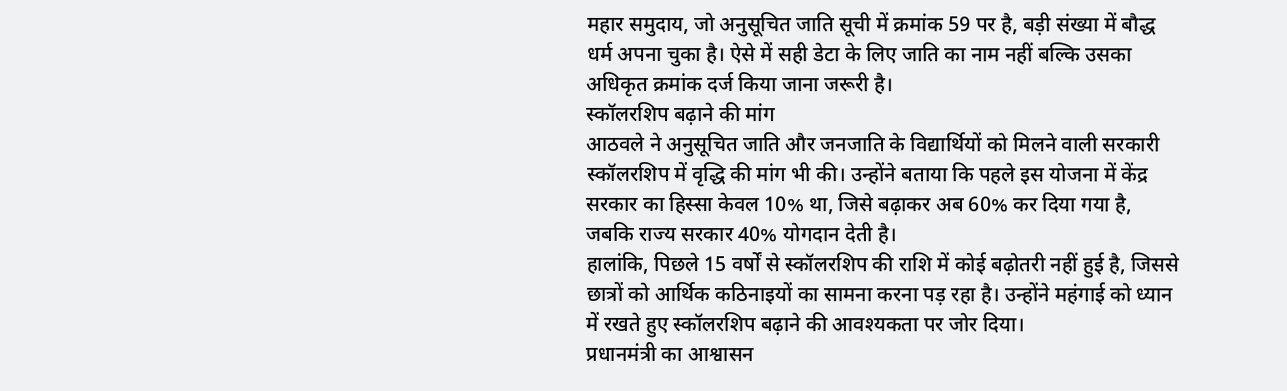महार समुदाय, जो अनुसूचित जाति सूची में क्रमांक 59 पर है, बड़ी संख्या में बौद्ध धर्म अपना चुका है। ऐसे में सही डेटा के लिए जाति का नाम नहीं बल्कि उसका अधिकृत क्रमांक दर्ज किया जाना जरूरी है।
स्कॉलरशिप बढ़ाने की मांग
आठवले ने अनुसूचित जाति और जनजाति के विद्यार्थियों को मिलने वाली सरकारी स्कॉलरशिप में वृद्धि की मांग भी की। उन्होंने बताया कि पहले इस योजना में केंद्र सरकार का हिस्सा केवल 10% था, जिसे बढ़ाकर अब 60% कर दिया गया है, जबकि राज्य सरकार 40% योगदान देती है।
हालांकि, पिछले 15 वर्षों से स्कॉलरशिप की राशि में कोई बढ़ोतरी नहीं हुई है, जिससे छात्रों को आर्थिक कठिनाइयों का सामना करना पड़ रहा है। उन्होंने महंगाई को ध्यान में रखते हुए स्कॉलरशिप बढ़ाने की आवश्यकता पर जोर दिया।
प्रधानमंत्री का आश्वासन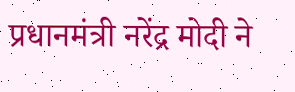प्रधानमंत्री नरेंद्र मोदी ने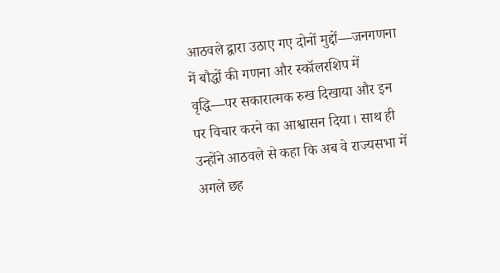आठवले द्वारा उठाए गए दोनों मुद्दों—जनगणना में बौद्धों की गणना और स्कॉलरशिप में वृद्धि—पर सकारात्मक रुख दिखाया और इन पर विचार करने का आश्वासन दिया। साथ ही उन्होंने आठवले से कहा कि अब वे राज्यसभा में अगले छह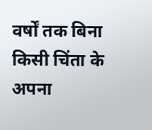वर्षों तक बिना किसी चिंता के अपना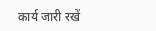कार्य जारी रखें